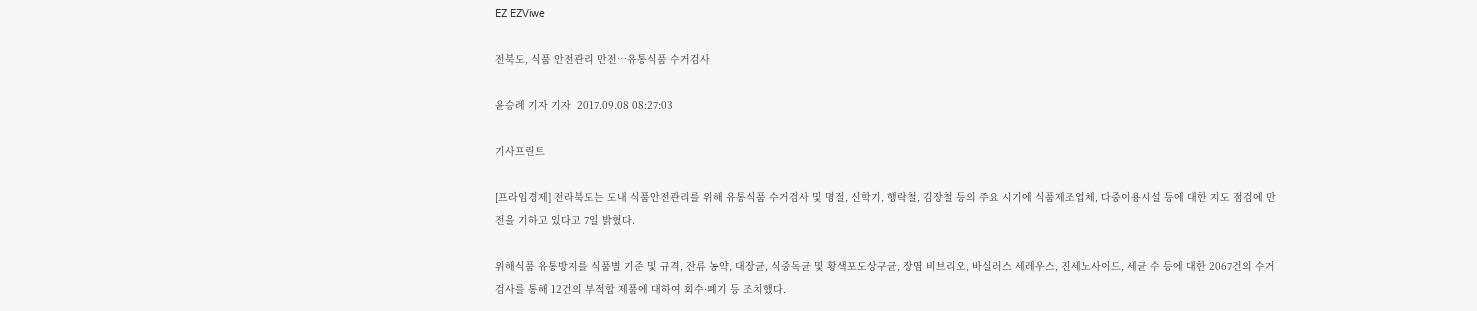EZ EZViwe

전북도, 식품 안전관리 만전…유통식품 수거검사

윤승례 기자 기자  2017.09.08 08:27:03

기사프린트

[프라임경제] 전라북도는 도내 식품안전관리를 위해 유통식품 수거검사 및 명절, 신학기, 행락철, 김장철 등의 주요 시기에 식품제조업체, 다중이용시설 등에 대한 지도 점검에 만전을 기하고 있다고 7일 밝혔다.

위해식품 유통방지를 식품별 기준 및 규격, 잔류 농약, 대장균, 식중독균 및 황색포도상구균, 장염 비브리오, 바실러스 세레우스, 진세노사이드, 세균 수 등에 대한 2067건의 수거 검사를 통해 12건의 부적합 제품에 대하여 회수·폐기 등 조치했다.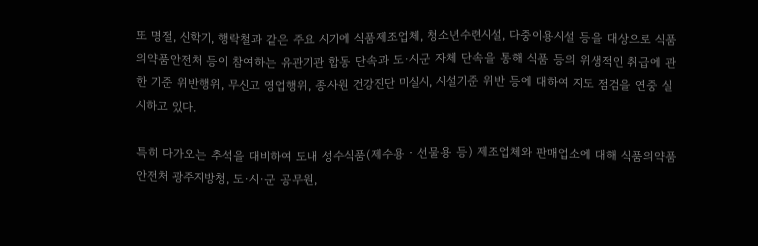또 명절, 신학기, 행락철과 같은 주요 시기에 식품제조업체, 청소년수련시설, 다중이용시설 등을 대상으로 식품의약품안전처 등이 참여하는 유관기관 합동 단속과 도·시군 자체 단속을 통해 식품 등의 위생적인 취급에 관한 기준 위반행위, 무신고 영업행위, 종사원 건강진단 미실시, 시설기준 위반 등에 대하여 지도 점검을 연중 실시하고 있다.

특히 다가오는 추석을 대비하여 도내 성수식품(제수용‧선물용 등) 제조업체와 판매업소에 대해 식품의약품안전처 광주지방청, 도·시·군 공무원,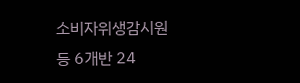소비자위생감시원 등 6개반 24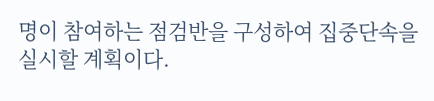명이 참여하는 점검반을 구성하여 집중단속을 실시할 계획이다.